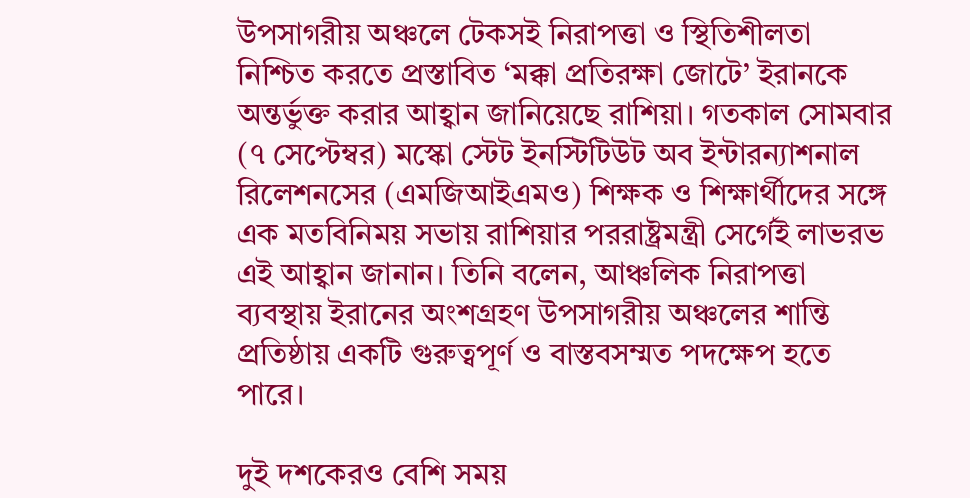উপসাগরীয় অঞ্চলে টেকসই নিরাপত্তা ও স্থিতিশীলতা নিশ্চিত করতে প্রস্তাবিত ‘মক্কা প্রতিরক্ষা জোটে’ ইরানকে অন্তর্ভুক্ত করার আহ্বান জানিয়েছে রাশিয়া। গতকাল সোমবার (৭ সেপ্টেম্বর) মস্কো স্টেট ইনস্টিটিউট অব ইন্টারন্যাশনাল রিলেশনসের (এমজিআইএমও) শিক্ষক ও শিক্ষার্থীদের সঙ্গে এক মতবিনিময় সভায় রাশিয়ার পররাষ্ট্রমন্ত্রী সের্গেই লাভরভ এই আহ্বান জানান। তিনি বলেন, আঞ্চলিক নিরাপত্তা ব্যবস্থায় ইরানের অংশগ্রহণ উপসাগরীয় অঞ্চলের শান্তি প্রতিষ্ঠায় একটি গুরুত্বপূর্ণ ও বাস্তবসম্মত পদক্ষেপ হতে পারে।

দুই দশকেরও বেশি সময়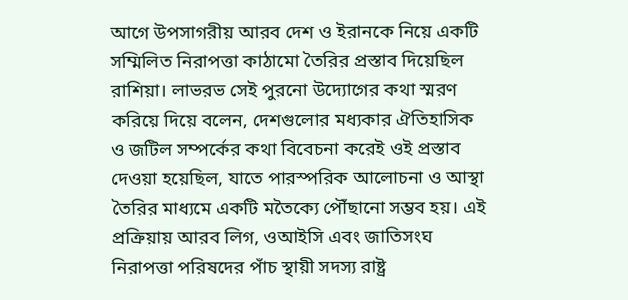আগে উপসাগরীয় আরব দেশ ও ইরানকে নিয়ে একটি সম্মিলিত নিরাপত্তা কাঠামো তৈরির প্রস্তাব দিয়েছিল রাশিয়া। লাভরভ সেই পুরনো উদ্যোগের কথা স্মরণ করিয়ে দিয়ে বলেন, দেশগুলোর মধ্যকার ঐতিহাসিক ও জটিল সম্পর্কের কথা বিবেচনা করেই ওই প্রস্তাব দেওয়া হয়েছিল, যাতে পারস্পরিক আলোচনা ও আস্থা তৈরির মাধ্যমে একটি মতৈক্যে পৌঁছানো সম্ভব হয়। এই প্রক্রিয়ায় আরব লিগ, ওআইসি এবং জাতিসংঘ নিরাপত্তা পরিষদের পাঁচ স্থায়ী সদস্য রাষ্ট্র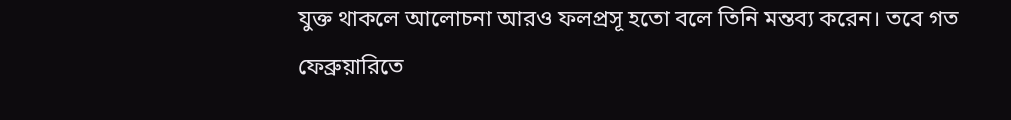যুক্ত থাকলে আলোচনা আরও ফলপ্রসূ হতো বলে তিনি মন্তব্য করেন। তবে গত ফেব্রুয়ারিতে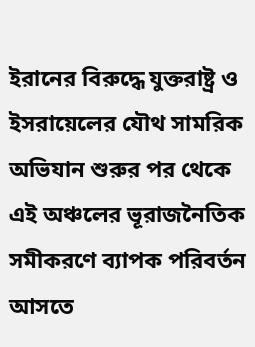ইরানের বিরুদ্ধে যুক্তরাষ্ট্র ও ইসরায়েলের যৌথ সামরিক অভিযান শুরুর পর থেকে এই অঞ্চলের ভূরাজনৈতিক সমীকরণে ব্যাপক পরিবর্তন আসতে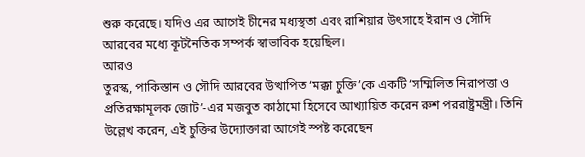শুরু করেছে। যদিও এর আগেই চীনের মধ্যস্থতা এবং রাশিয়ার উৎসাহে ইরান ও সৌদি আরবের মধ্যে কূটনৈতিক সম্পর্ক স্বাভাবিক হয়েছিল।
আরও
তুরস্ক, পাকিস্তান ও সৌদি আরবের উত্থাপিত ‘মক্কা চুক্তি’কে একটি ‘সম্মিলিত নিরাপত্তা ও প্রতিরক্ষামূলক জোট’-এর মজবুত কাঠামো হিসেবে আখ্যায়িত করেন রুশ পররাষ্ট্রমন্ত্রী। তিনি উল্লেখ করেন, এই চুক্তির উদ্যোক্তারা আগেই স্পষ্ট করেছেন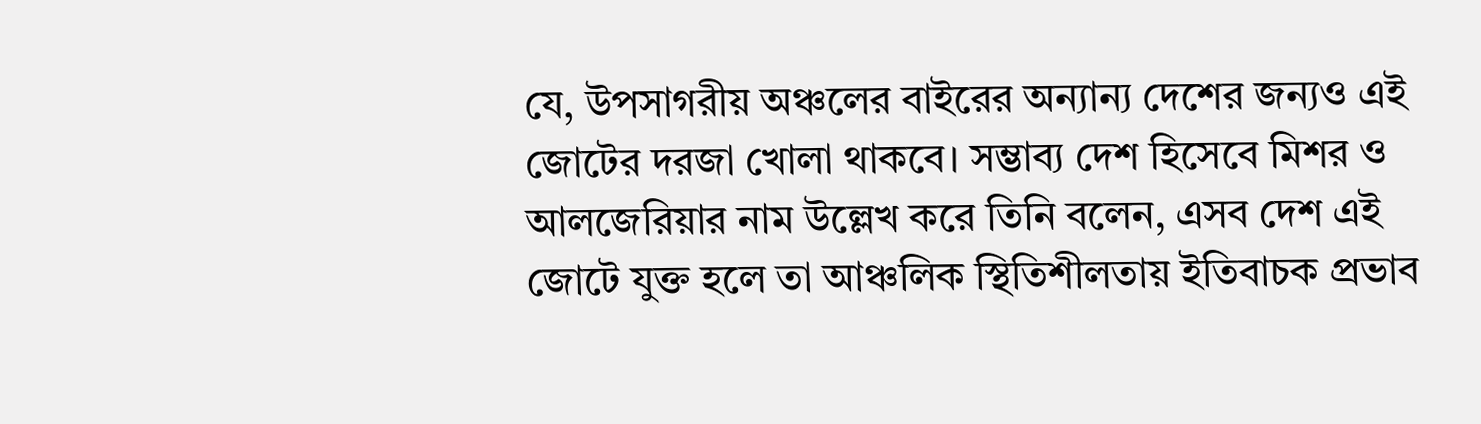যে, উপসাগরীয় অঞ্চলের বাইরের অন্যান্য দেশের জন্যও এই জোটের দরজা খোলা থাকবে। সম্ভাব্য দেশ হিসেবে মিশর ও আলজেরিয়ার নাম উল্লেখ করে তিনি বলেন, এসব দেশ এই জোটে যুক্ত হলে তা আঞ্চলিক স্থিতিশীলতায় ইতিবাচক প্রভাব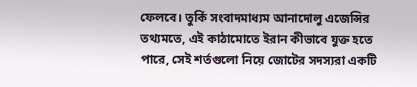ফেলবে। তুর্কি সংবাদমাধ্যম আনাদোলু এজেন্সির তথ্যমতে, এই কাঠামোতে ইরান কীভাবে যুক্ত হতে পারে, সেই শর্তগুলো নিয়ে জোটের সদস্যরা একটি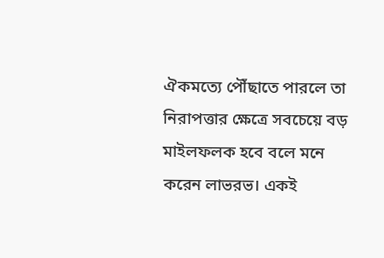ঐকমত্যে পৌঁছাতে পারলে তা নিরাপত্তার ক্ষেত্রে সবচেয়ে বড় মাইলফলক হবে বলে মনে করেন লাভরভ। একই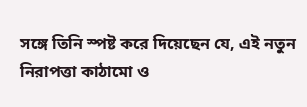সঙ্গে তিনি স্পষ্ট করে দিয়েছেন যে, এই নতুন নিরাপত্তা কাঠামো ও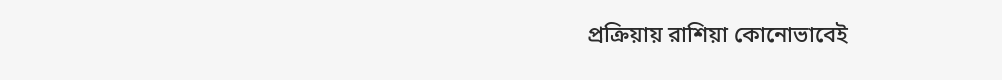প্রক্রিয়ায় রাশিয়া কোনোভাবেই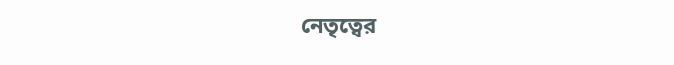নেতৃত্বের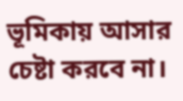ভূমিকায় আসার চেষ্টা করবে না।